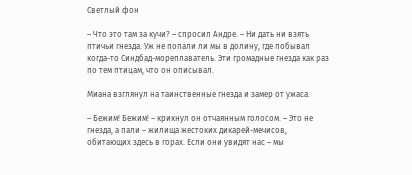Светлый фон

– Что это там за кучи? – спросил Андре. – Ни дать ни взять птичьи гнезда. Уж не попали ли мы в долину, где побывал когда-то Синдбад-мореплаватель. Эти громадные гнезда как раз по тем птицам, что он описывал.

Миана взглянул на таинственные гнезда и замер от ужаса.

– Бежим! Бежим! – крикнул он отчаянным голосом. – Это не гнезда, а пали – жилища жестоких дикарей-мечисов, обитающих здесь в горах. Если они увидят нас – мы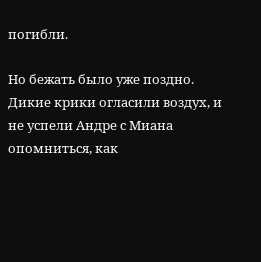погибли.

Но бежать было уже поздно. Дикие крики огласили воздух, и не успели Андре с Миана опомниться, как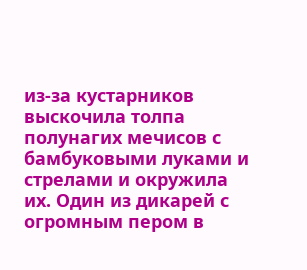из-за кустарников выскочила толпа полунагих мечисов с бамбуковыми луками и стрелами и окружила их. Один из дикарей с огромным пером в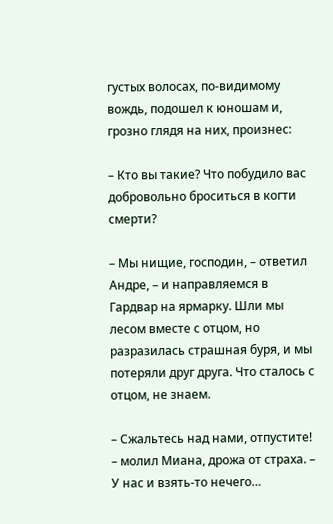густых волосах, по-видимому вождь, подошел к юношам и, грозно глядя на них, произнес:

– Кто вы такие? Что побудило вас добровольно броситься в когти смерти?

– Мы нищие, господин, – ответил Андре, – и направляемся в Гардвар на ярмарку. Шли мы лесом вместе с отцом, но разразилась страшная буря, и мы потеряли друг друга. Что сталось с отцом, не знаем.

– Сжальтесь над нами, отпустите! – молил Миана, дрожа от страха. – У нас и взять-то нечего…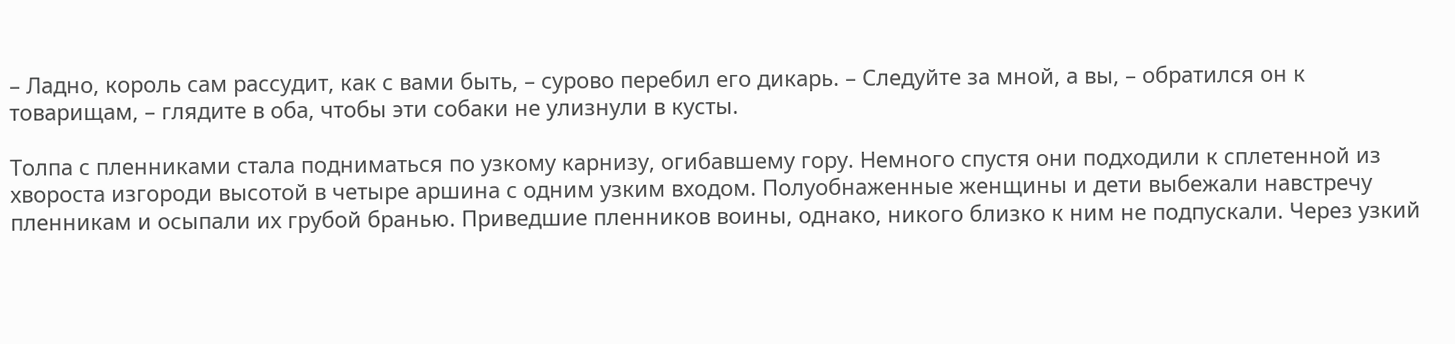– Ладно, король сам рассудит, как с вами быть, – сурово перебил его дикарь. – Следуйте за мной, а вы, – обратился он к товарищам, – глядите в оба, чтобы эти собаки не улизнули в кусты.

Толпа с пленниками стала подниматься по узкому карнизу, огибавшему гору. Немного спустя они подходили к сплетенной из хвороста изгороди высотой в четыре аршина с одним узким входом. Полуобнаженные женщины и дети выбежали навстречу пленникам и осыпали их грубой бранью. Приведшие пленников воины, однако, никого близко к ним не подпускали. Через узкий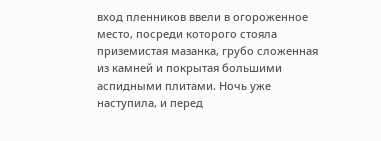вход пленников ввели в огороженное место, посреди которого стояла приземистая мазанка, грубо сложенная из камней и покрытая большими аспидными плитами. Ночь уже наступила, и перед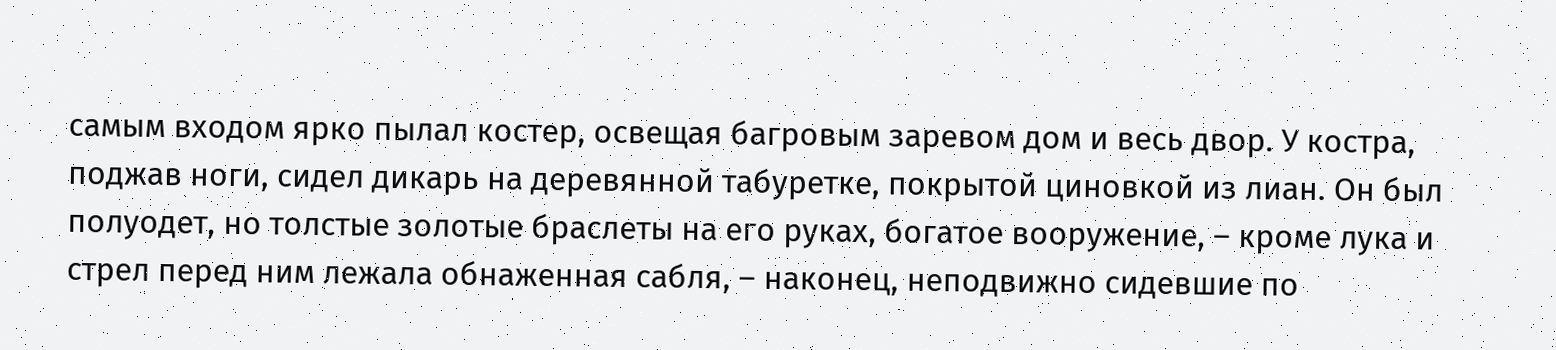самым входом ярко пылал костер, освещая багровым заревом дом и весь двор. У костра, поджав ноги, сидел дикарь на деревянной табуретке, покрытой циновкой из лиан. Он был полуодет, но толстые золотые браслеты на его руках, богатое вооружение, – кроме лука и стрел перед ним лежала обнаженная сабля, – наконец, неподвижно сидевшие по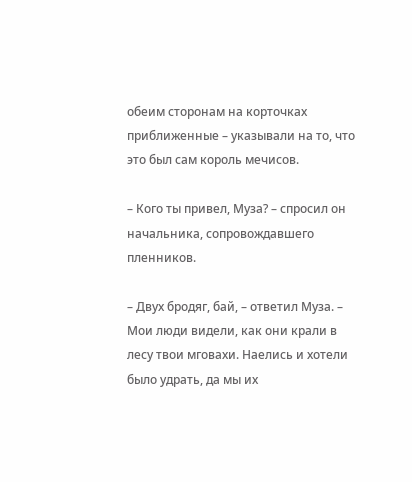обеим сторонам на корточках приближенные – указывали на то, что это был сам король мечисов.

– Кого ты привел, Муза? – спросил он начальника, сопровождавшего пленников.

– Двух бродяг, бай, – ответил Муза. – Мои люди видели, как они крали в лесу твои мговахи. Наелись и хотели было удрать, да мы их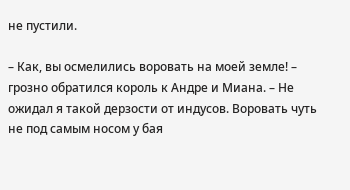не пустили.

– Как, вы осмелились воровать на моей земле! – грозно обратился король к Андре и Миана. – Не ожидал я такой дерзости от индусов. Воровать чуть не под самым носом у бая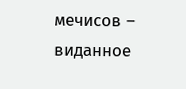мечисов – виданное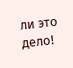ли это дело!